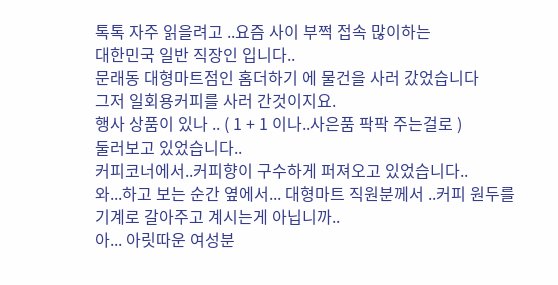톡톡 자주 읽을려고 ..요즘 사이 부쩍 접속 많이하는
대한민국 일반 직장인 입니다..
문래동 대형마트점인 홈더하기 에 물건을 사러 갔었습니다
그저 일회용커피를 사러 간것이지요.
행사 상품이 있나 .. ( 1 + 1 이나..사은품 팍팍 주는걸로 )
둘러보고 있었습니다..
커피코너에서..커피향이 구수하게 퍼져오고 있었습니다..
와...하고 보는 순간 옆에서... 대형마트 직원분께서 ..커피 원두를
기계로 갈아주고 계시는게 아닙니까..
아... 아릿따운 여성분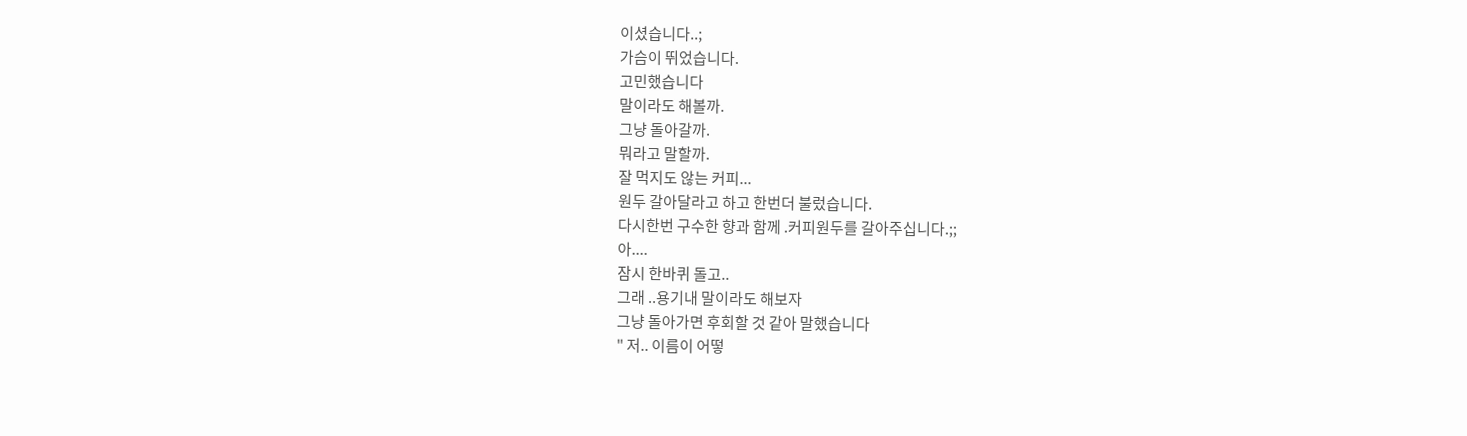이셨습니다..;
가슴이 뛰었습니다.
고민했습니다
말이라도 해볼까.
그냥 돌아갈까.
뭐라고 말할까.
잘 먹지도 않는 커피...
원두 갈아달라고 하고 한번더 불렀습니다.
다시한번 구수한 향과 함께 .커피원두를 갈아주십니다.;;
아....
잠시 한바퀴 돌고..
그래 ..용기내 말이라도 해보자
그냥 돌아가면 후회할 것 같아 말했습니다
" 저.. 이름이 어떻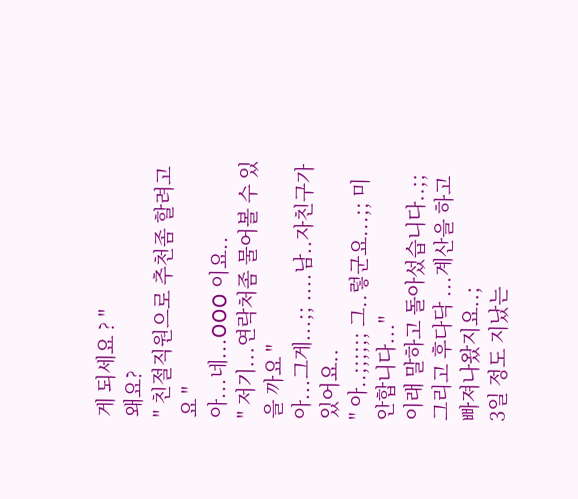게 되세요 ? "
왜요?
" 친절직원으로 추천좀 할려고요 "
아...네...OOO 이요..
" 저기...연락처좀 물어볼 수 있을 까요 "
아...그게...;; ....남..자친구가 있어요..
" 아..;;;;;; 그..렇군요...;; 미안합니다..."
이래 말하고 돌아섰습니다..;;
그리고 후다닥 ...계산을 하고 빠져나왔지요..;
3일 정도 지났는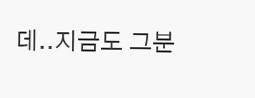데..지금도 그분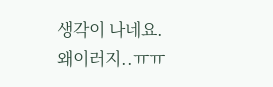생각이 나네요.
왜이러지..ㅠㅠ